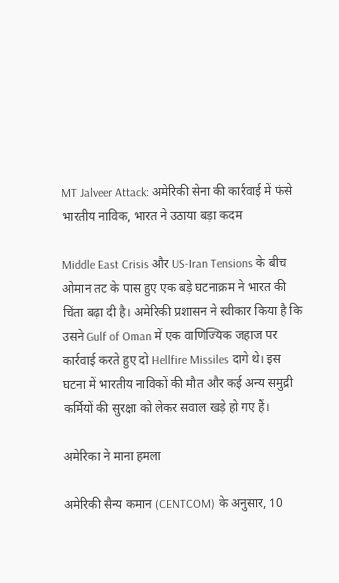MT Jalveer Attack: अमेरिकी सेना की कार्रवाई में फंसे भारतीय नाविक, भारत ने उठाया बड़ा कदम

Middle East Crisis और US-Iran Tensions के बीच ओमान तट के पास हुए एक बड़े घटनाक्रम ने भारत की चिंता बढ़ा दी है। अमेरिकी प्रशासन ने स्वीकार किया है कि उसने Gulf of Oman में एक वाणिज्यिक जहाज पर कार्रवाई करते हुए दो Hellfire Missiles दागे थे। इस घटना में भारतीय नाविकों की मौत और कई अन्य समुद्री कर्मियों की सुरक्षा को लेकर सवाल खड़े हो गए हैं।

अमेरिका ने माना हमला

अमेरिकी सैन्य कमान (CENTCOM) के अनुसार, 10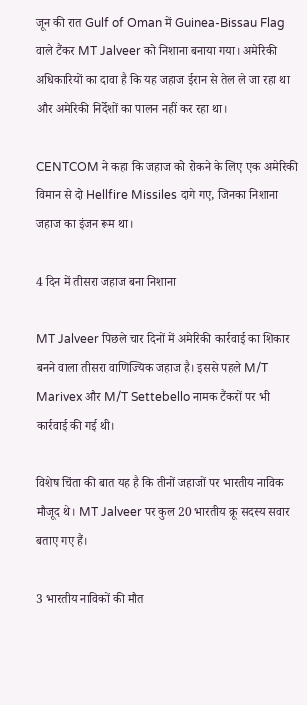जून की रात Gulf of Oman में Guinea-Bissau Flag वाले टैंकर MT Jalveer को निशाना बनाया गया। अमेरिकी अधिकारियों का दावा है कि यह जहाज ईरान से तेल ले जा रहा था और अमेरिकी निर्देशों का पालन नहीं कर रहा था।

CENTCOM ने कहा कि जहाज को रोकने के लिए एक अमेरिकी विमान से दो Hellfire Missiles दागे गए, जिनका निशाना जहाज का इंजन रूम था।

4 दिन में तीसरा जहाज बना निशाना

MT Jalveer पिछले चार दिनों में अमेरिकी कार्रवाई का शिकार बनने वाला तीसरा वाणिज्यिक जहाज है। इससे पहले M/T Marivex और M/T Settebello नामक टैंकरों पर भी कार्रवाई की गई थी।

विशेष चिंता की बात यह है कि तीनों जहाजों पर भारतीय नाविक मौजूद थे। MT Jalveer पर कुल 20 भारतीय क्रू सदस्य सवार बताए गए हैं।

3 भारतीय नाविकों की मौत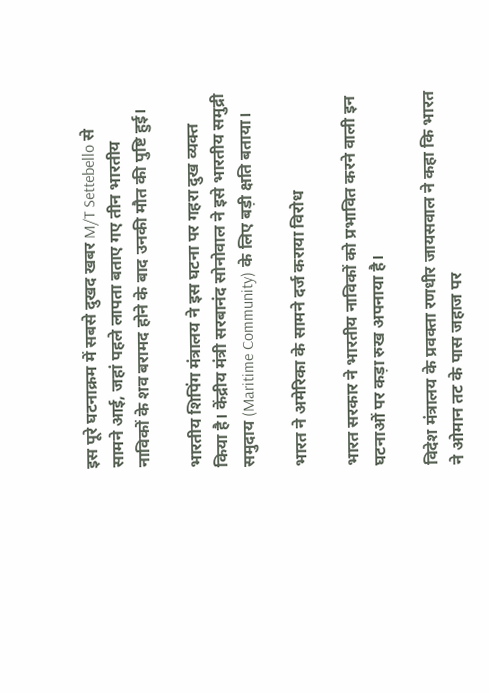इस पूरे घटनाक्रम में सबसे दुखद खबर M/T Settebello से सामने आई, जहां पहले लापता बताए गए तीन भारतीय नाविकों के शव बरामद होने के बाद उनकी मौत की पुष्टि हुई।

भारतीय शिपिंग मंत्रालय ने इस घटना पर गहरा दुख व्यक्त किया है। केंद्रीय मंत्री सरबानंद सोनोवाल ने इसे भारतीय समुद्री समुदाय (Maritime Community) के लिए बड़ी क्षति बताया।

भारत ने अमेरिका के सामने दर्ज कराया विरोध

भारत सरकार ने भारतीय नाविकों को प्रभावित करने वाली इन घटनाओं पर कड़ा रुख अपनाया है।

विदेश मंत्रालय के प्रवक्ता रणधीर जायसवाल ने कहा कि भारत ने ओमान तट के पास जहाज पर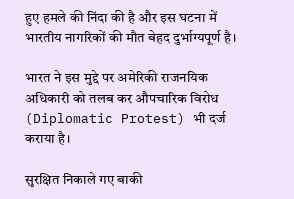हुए हमले की निंदा की है और इस घटना में भारतीय नागरिकों की मौत बेहद दुर्भाग्यपूर्ण है।

भारत ने इस मुद्दे पर अमेरिकी राजनयिक अधिकारी को तलब कर औपचारिक विरोध (Diplomatic Protest) भी दर्ज कराया है।

सुरक्षित निकाले गए बाकी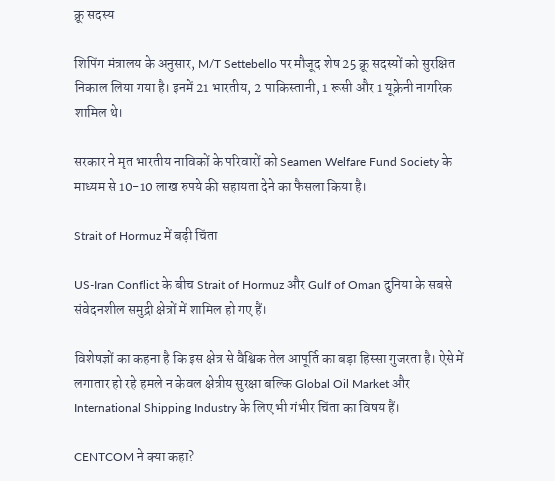क्रू सदस्य

शिपिंग मंत्रालय के अनुसार, M/T Settebello पर मौजूद शेष 25 क्रू सदस्यों को सुरक्षित निकाल लिया गया है। इनमें 21 भारतीय, 2 पाकिस्तानी, 1 रूसी और 1 यूक्रेनी नागरिक शामिल थे।

सरकार ने मृत भारतीय नाविकों के परिवारों को Seamen Welfare Fund Society के माध्यम से 10-10 लाख रुपये की सहायता देने का फैसला किया है।

Strait of Hormuz में बढ़ी चिंता

US-Iran Conflict के बीच Strait of Hormuz और Gulf of Oman दुनिया के सबसे संवेदनशील समुद्री क्षेत्रों में शामिल हो गए हैं।

विशेषज्ञों का कहना है कि इस क्षेत्र से वैश्विक तेल आपूर्ति का बड़ा हिस्सा गुजरता है। ऐसे में लगातार हो रहे हमले न केवल क्षेत्रीय सुरक्षा बल्कि Global Oil Market और International Shipping Industry के लिए भी गंभीर चिंता का विषय हैं।

CENTCOM ने क्या कहा?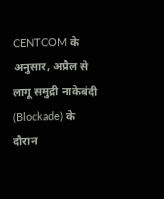CENTCOM के अनुसार, अप्रैल से लागू समुद्री नाकेबंदी (Blockade) के दौरान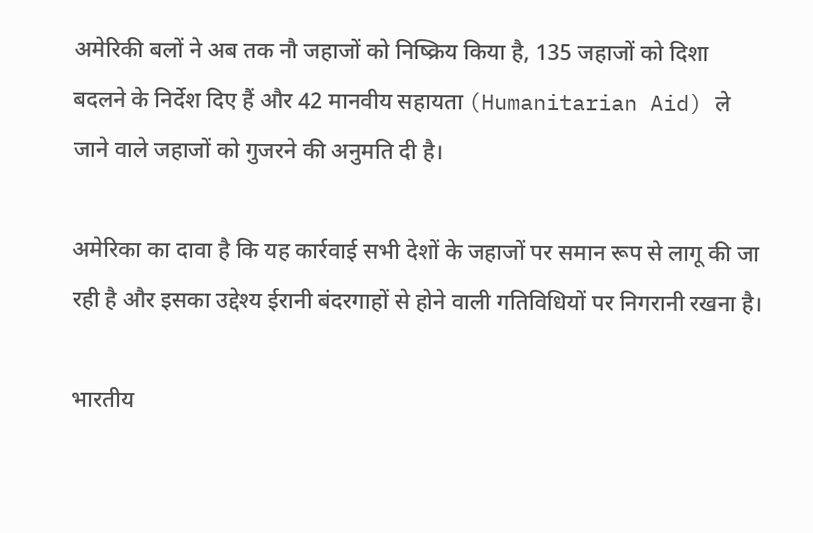अमेरिकी बलों ने अब तक नौ जहाजों को निष्क्रिय किया है, 135 जहाजों को दिशा बदलने के निर्देश दिए हैं और 42 मानवीय सहायता (Humanitarian Aid) ले जाने वाले जहाजों को गुजरने की अनुमति दी है।

अमेरिका का दावा है कि यह कार्रवाई सभी देशों के जहाजों पर समान रूप से लागू की जा रही है और इसका उद्देश्य ईरानी बंदरगाहों से होने वाली गतिविधियों पर निगरानी रखना है।

भारतीय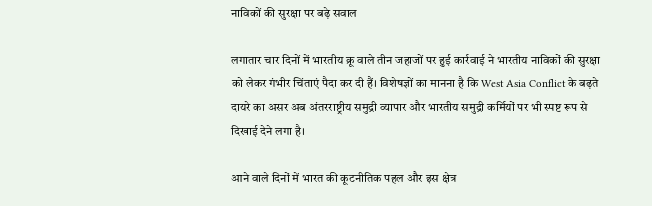नाविकों की सुरक्षा पर बढ़े सवाल

लगातार चार दिनों में भारतीय क्रू वाले तीन जहाजों पर हुई कार्रवाई ने भारतीय नाविकों की सुरक्षा को लेकर गंभीर चिंताएं पैदा कर दी हैं। विशेषज्ञों का मानना है कि West Asia Conflict के बढ़ते दायरे का असर अब अंतरराष्ट्रीय समुद्री व्यापार और भारतीय समुद्री कर्मियों पर भी स्पष्ट रूप से दिखाई देने लगा है।

आने वाले दिनों में भारत की कूटनीतिक पहल और इस क्षेत्र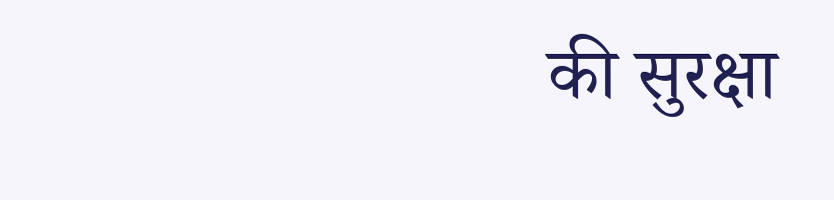की सुरक्षा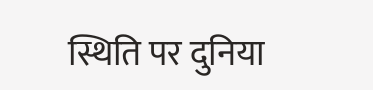स्थिति पर दुनिया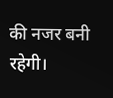की नजर बनी रहेगी।